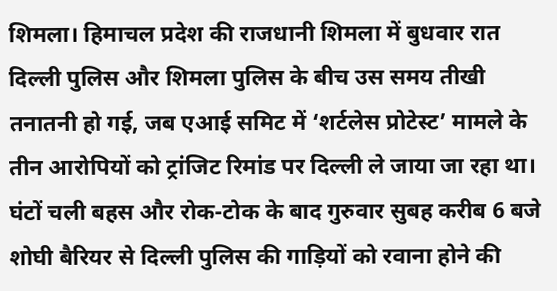शिमला। हिमाचल प्रदेश की राजधानी शिमला में बुधवार रात दिल्ली पुलिस और शिमला पुलिस के बीच उस समय तीखी तनातनी हो गई, जब एआई समिट में ‘शर्टलेस प्रोटेस्ट’ मामले के तीन आरोपियों को ट्रांजिट रिमांड पर दिल्ली ले जाया जा रहा था। घंटों चली बहस और रोक-टोक के बाद गुरुवार सुबह करीब 6 बजे शोघी बैरियर से दिल्ली पुलिस की गाड़ियों को रवाना होने की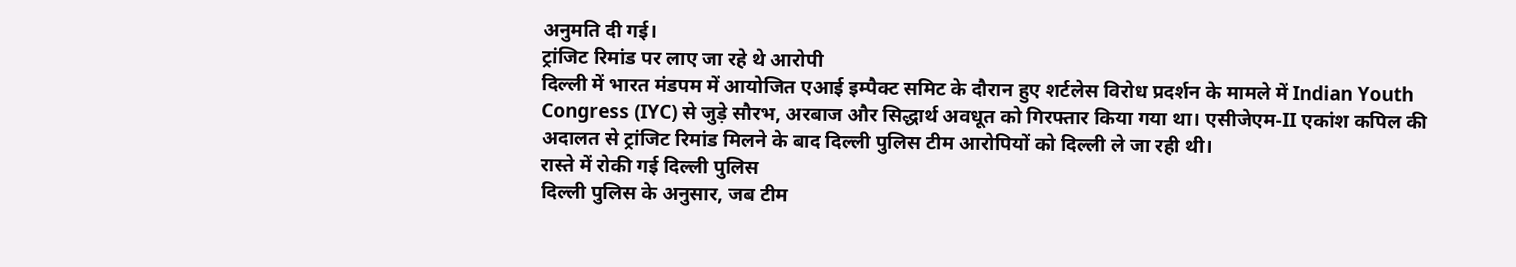अनुमति दी गई।
ट्रांजिट रिमांड पर लाए जा रहे थे आरोपी
दिल्ली में भारत मंडपम में आयोजित एआई इम्पैक्ट समिट के दौरान हुए शर्टलेस विरोध प्रदर्शन के मामले में Indian Youth Congress (IYC) से जुड़े सौरभ, अरबाज और सिद्धार्थ अवधूत को गिरफ्तार किया गया था। एसीजेएम-II एकांश कपिल की अदालत से ट्रांजिट रिमांड मिलने के बाद दिल्ली पुलिस टीम आरोपियों को दिल्ली ले जा रही थी।
रास्ते में रोकी गई दिल्ली पुलिस
दिल्ली पुलिस के अनुसार, जब टीम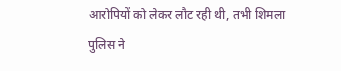आरोपियों को लेकर लौट रही थी, तभी शिमला पुलिस ने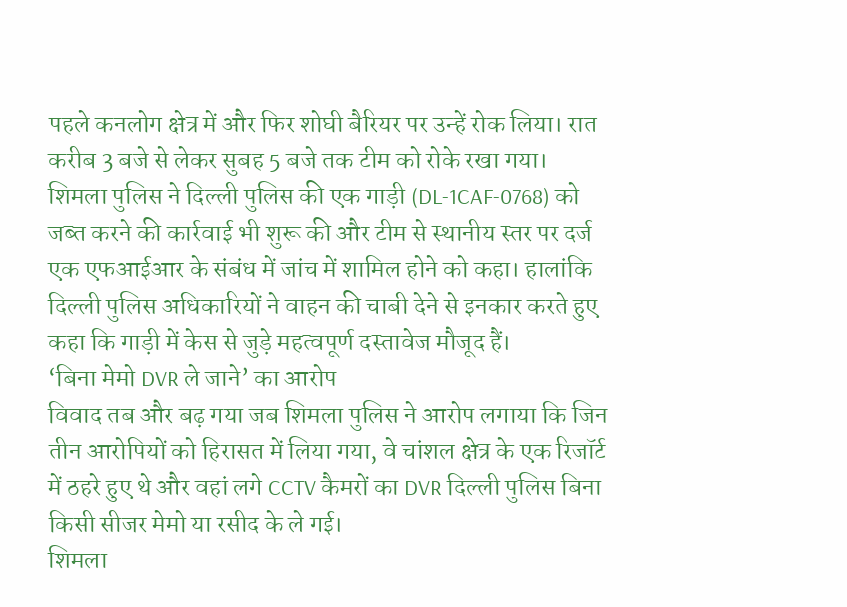पहले कनलोग क्षेत्र में और फिर शोघी बैरियर पर उन्हें रोक लिया। रात करीब 3 बजे से लेकर सुबह 5 बजे तक टीम को रोके रखा गया।
शिमला पुलिस ने दिल्ली पुलिस की एक गाड़ी (DL-1CAF-0768) को जब्त करने की कार्रवाई भी शुरू की और टीम से स्थानीय स्तर पर दर्ज एक एफआईआर के संबंध में जांच में शामिल होने को कहा। हालांकि दिल्ली पुलिस अधिकारियों ने वाहन की चाबी देने से इनकार करते हुए कहा कि गाड़ी में केस से जुड़े महत्वपूर्ण दस्तावेज मौजूद हैं।
‘बिना मेमो DVR ले जाने’ का आरोप
विवाद तब और बढ़ गया जब शिमला पुलिस ने आरोप लगाया कि जिन तीन आरोपियों को हिरासत में लिया गया, वे चांशल क्षेत्र के एक रिजॉर्ट में ठहरे हुए थे और वहां लगे CCTV कैमरों का DVR दिल्ली पुलिस बिना किसी सीजर मेमो या रसीद के ले गई।
शिमला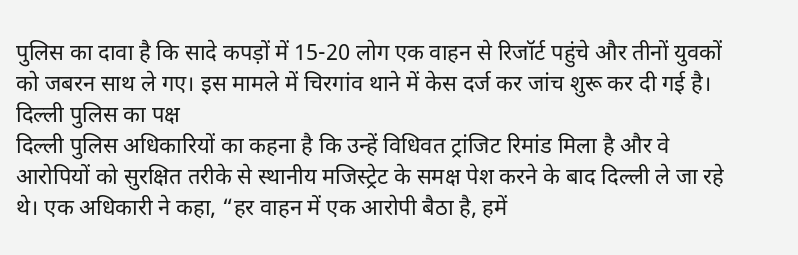पुलिस का दावा है कि सादे कपड़ों में 15-20 लोग एक वाहन से रिजॉर्ट पहुंचे और तीनों युवकों को जबरन साथ ले गए। इस मामले में चिरगांव थाने में केस दर्ज कर जांच शुरू कर दी गई है।
दिल्ली पुलिस का पक्ष
दिल्ली पुलिस अधिकारियों का कहना है कि उन्हें विधिवत ट्रांजिट रिमांड मिला है और वे आरोपियों को सुरक्षित तरीके से स्थानीय मजिस्ट्रेट के समक्ष पेश करने के बाद दिल्ली ले जा रहे थे। एक अधिकारी ने कहा, “हर वाहन में एक आरोपी बैठा है, हमें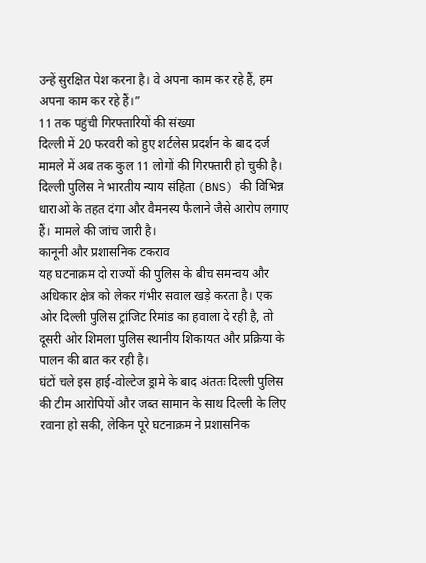उन्हें सुरक्षित पेश करना है। वे अपना काम कर रहे हैं, हम अपना काम कर रहे हैं।”
11 तक पहुंची गिरफ्तारियों की संख्या
दिल्ली में 20 फरवरी को हुए शर्टलेस प्रदर्शन के बाद दर्ज मामले में अब तक कुल 11 लोगों की गिरफ्तारी हो चुकी है। दिल्ली पुलिस ने भारतीय न्याय संहिता (BNS) की विभिन्न धाराओं के तहत दंगा और वैमनस्य फैलाने जैसे आरोप लगाए हैं। मामले की जांच जारी है।
कानूनी और प्रशासनिक टकराव
यह घटनाक्रम दो राज्यों की पुलिस के बीच समन्वय और अधिकार क्षेत्र को लेकर गंभीर सवाल खड़े करता है। एक ओर दिल्ली पुलिस ट्रांजिट रिमांड का हवाला दे रही है, तो दूसरी ओर शिमला पुलिस स्थानीय शिकायत और प्रक्रिया के पालन की बात कर रही है।
घंटों चले इस हाई-वोल्टेज ड्रामे के बाद अंततः दिल्ली पुलिस की टीम आरोपियों और जब्त सामान के साथ दिल्ली के लिए रवाना हो सकी, लेकिन पूरे घटनाक्रम ने प्रशासनिक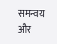समन्वय और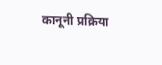कानूनी प्रक्रिया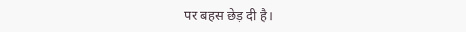पर बहस छेड़ दी है।